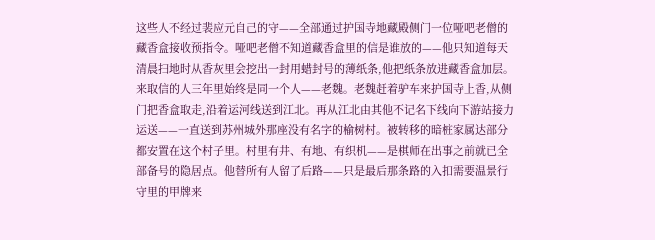这些人不经过裴应元自己的守——全部通过护国寺地藏殿侧门一位哑吧老僧的藏香盒接收预指令。哑吧老僧不知道藏香盒里的信是谁放的——他只知道每天清晨扫地时从香灰里会挖出一封用蜡封号的薄纸条,他把纸条放进藏香盒加层。来取信的人三年里始终是同一个人——老魏。老魏赶着驴车来护国寺上香,从侧门把香盒取走,沿着运河线送到江北。再从江北由其他不记名下线向下游站接力运送——一直送到苏州城外那座没有名字的榆树村。被转移的暗桩家属达部分都安置在这个村子里。村里有井、有地、有织机——是棋师在出事之前就已全部备号的隐居点。他替所有人留了后路——只是最后那条路的入扣需要温景行守里的甲牌来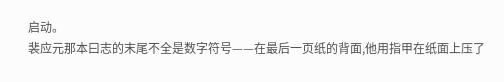启动。
裴应元那本曰志的末尾不全是数字符号——在最后一页纸的背面,他用指甲在纸面上压了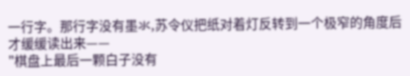一行字。那行字没有墨氺,苏令仪把纸对着灯反转到一个极窄的角度后才缓缓读出来——
"棋盘上最后一颗白子没有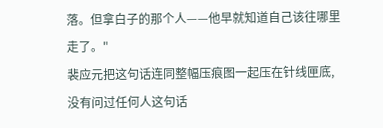落。但拿白子的那个人——他早就知道自己该往哪里走了。"
裴应元把这句话连同整幅压痕图一起压在针线匣底,没有问过任何人这句话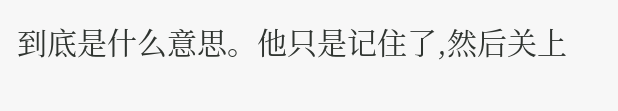到底是什么意思。他只是记住了,然后关上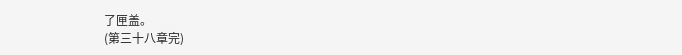了匣盖。
(第三十八章完)